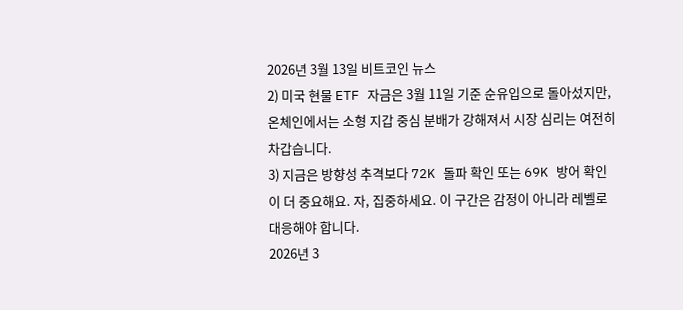2026년 3월 13일 비트코인 뉴스
2) 미국 현물 ETF 자금은 3월 11일 기준 순유입으로 돌아섰지만, 온체인에서는 소형 지갑 중심 분배가 강해져서 시장 심리는 여전히 차갑습니다.
3) 지금은 방향성 추격보다 72K 돌파 확인 또는 69K 방어 확인이 더 중요해요. 자, 집중하세요. 이 구간은 감정이 아니라 레벨로 대응해야 합니다.
2026년 3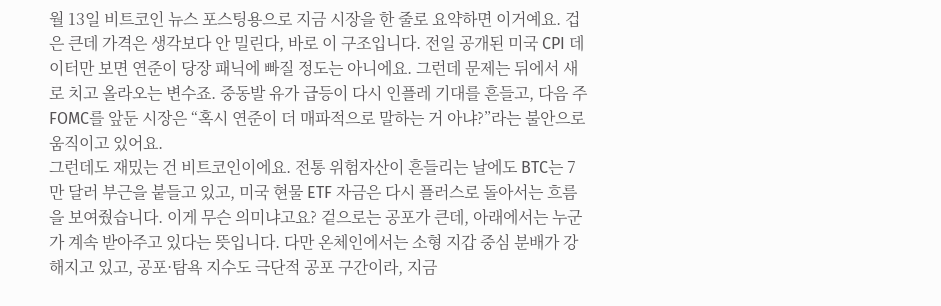월 13일 비트코인 뉴스 포스팅용으로 지금 시장을 한 줄로 요약하면 이거예요. 겁은 큰데 가격은 생각보다 안 밀린다, 바로 이 구조입니다. 전일 공개된 미국 CPI 데이터만 보면 연준이 당장 패닉에 빠질 정도는 아니에요. 그런데 문제는 뒤에서 새로 치고 올라오는 변수죠. 중동발 유가 급등이 다시 인플레 기대를 흔들고, 다음 주 FOMC를 앞둔 시장은 “혹시 연준이 더 매파적으로 말하는 거 아냐?”라는 불안으로 움직이고 있어요.
그런데도 재밌는 건 비트코인이에요. 전통 위험자산이 흔들리는 날에도 BTC는 7만 달러 부근을 붙들고 있고, 미국 현물 ETF 자금은 다시 플러스로 돌아서는 흐름을 보여줬습니다. 이게 무슨 의미냐고요? 겉으로는 공포가 큰데, 아래에서는 누군가 계속 받아주고 있다는 뜻입니다. 다만 온체인에서는 소형 지갑 중심 분배가 강해지고 있고, 공포·탐욕 지수도 극단적 공포 구간이라, 지금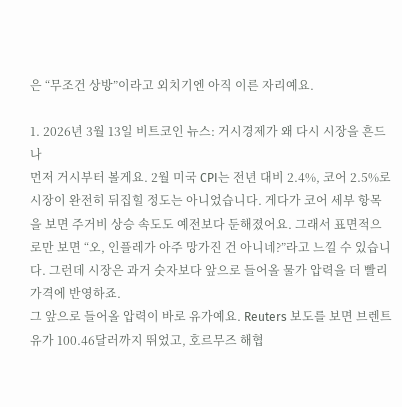은 “무조건 상방”이라고 외치기엔 아직 이른 자리예요.

1. 2026년 3월 13일 비트코인 뉴스: 거시경제가 왜 다시 시장을 흔드나
먼저 거시부터 볼게요. 2월 미국 CPI는 전년 대비 2.4%, 코어 2.5%로 시장이 완전히 뒤집힐 정도는 아니었습니다. 게다가 코어 세부 항목을 보면 주거비 상승 속도도 예전보다 둔해졌어요. 그래서 표면적으로만 보면 “오, 인플레가 아주 망가진 건 아니네?”라고 느낄 수 있습니다. 그런데 시장은 과거 숫자보다 앞으로 들어올 물가 압력을 더 빨리 가격에 반영하죠.
그 앞으로 들어올 압력이 바로 유가예요. Reuters 보도를 보면 브렌트유가 100.46달러까지 뛰었고, 호르무즈 해협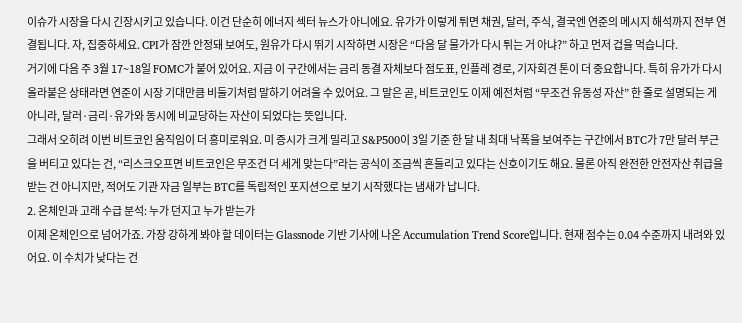이슈가 시장을 다시 긴장시키고 있습니다. 이건 단순히 에너지 섹터 뉴스가 아니에요. 유가가 이렇게 튀면 채권, 달러, 주식, 결국엔 연준의 메시지 해석까지 전부 연결됩니다. 자, 집중하세요. CPI가 잠깐 안정돼 보여도, 원유가 다시 뛰기 시작하면 시장은 “다음 달 물가가 다시 튀는 거 아냐?” 하고 먼저 겁을 먹습니다.
거기에 다음 주 3월 17~18일 FOMC가 붙어 있어요. 지금 이 구간에서는 금리 동결 자체보다 점도표, 인플레 경로, 기자회견 톤이 더 중요합니다. 특히 유가가 다시 올라붙은 상태라면 연준이 시장 기대만큼 비둘기처럼 말하기 어려울 수 있어요. 그 말은 곧, 비트코인도 이제 예전처럼 “무조건 유동성 자산” 한 줄로 설명되는 게 아니라, 달러·금리·유가와 동시에 비교당하는 자산이 되었다는 뜻입니다.
그래서 오히려 이번 비트코인 움직임이 더 흥미로워요. 미 증시가 크게 밀리고 S&P500이 3일 기준 한 달 내 최대 낙폭을 보여주는 구간에서 BTC가 7만 달러 부근을 버티고 있다는 건, “리스크오프면 비트코인은 무조건 더 세게 맞는다”라는 공식이 조금씩 흔들리고 있다는 신호이기도 해요. 물론 아직 완전한 안전자산 취급을 받는 건 아니지만, 적어도 기관 자금 일부는 BTC를 독립적인 포지션으로 보기 시작했다는 냄새가 납니다.
2. 온체인과 고래 수급 분석: 누가 던지고 누가 받는가
이제 온체인으로 넘어가죠. 가장 강하게 봐야 할 데이터는 Glassnode 기반 기사에 나온 Accumulation Trend Score입니다. 현재 점수는 0.04 수준까지 내려와 있어요. 이 수치가 낮다는 건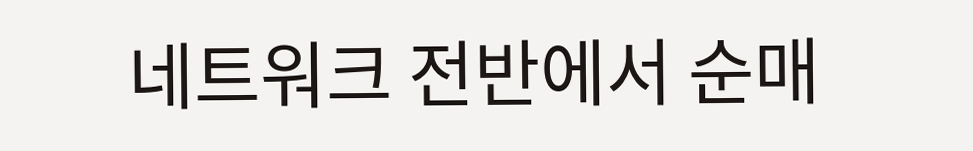네트워크 전반에서 순매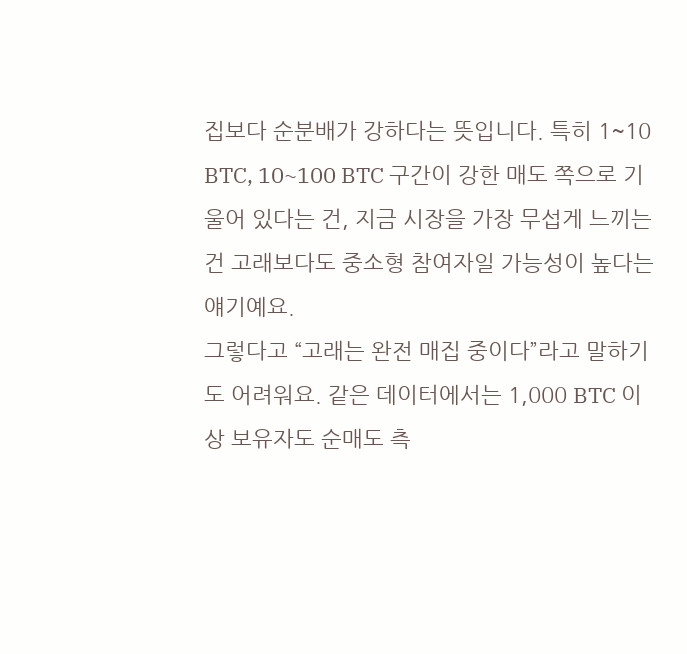집보다 순분배가 강하다는 뜻입니다. 특히 1~10 BTC, 10~100 BTC 구간이 강한 매도 쪽으로 기울어 있다는 건, 지금 시장을 가장 무섭게 느끼는 건 고래보다도 중소형 참여자일 가능성이 높다는 얘기예요.
그렇다고 “고래는 완전 매집 중이다”라고 말하기도 어려워요. 같은 데이터에서는 1,000 BTC 이상 보유자도 순매도 측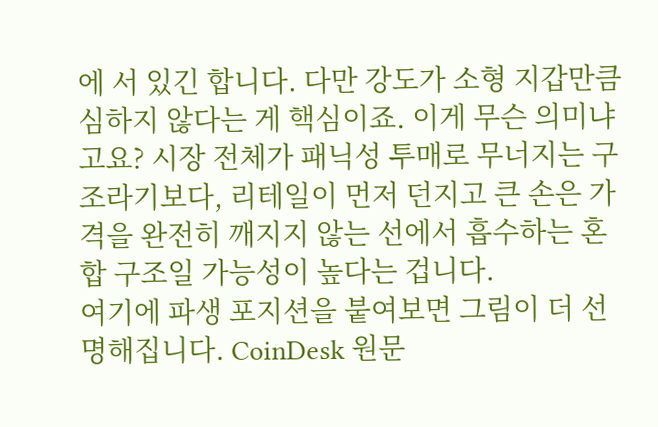에 서 있긴 합니다. 다만 강도가 소형 지갑만큼 심하지 않다는 게 핵심이죠. 이게 무슨 의미냐고요? 시장 전체가 패닉성 투매로 무너지는 구조라기보다, 리테일이 먼저 던지고 큰 손은 가격을 완전히 깨지지 않는 선에서 흡수하는 혼합 구조일 가능성이 높다는 겁니다.
여기에 파생 포지션을 붙여보면 그림이 더 선명해집니다. CoinDesk 원문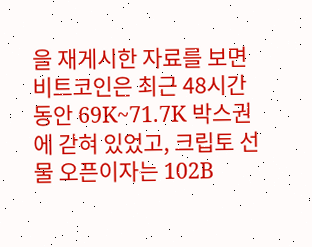을 재게시한 자료를 보면 비트코인은 최근 48시간 동안 69K~71.7K 박스권에 갇혀 있었고, 크립토 선물 오픈이자는 102B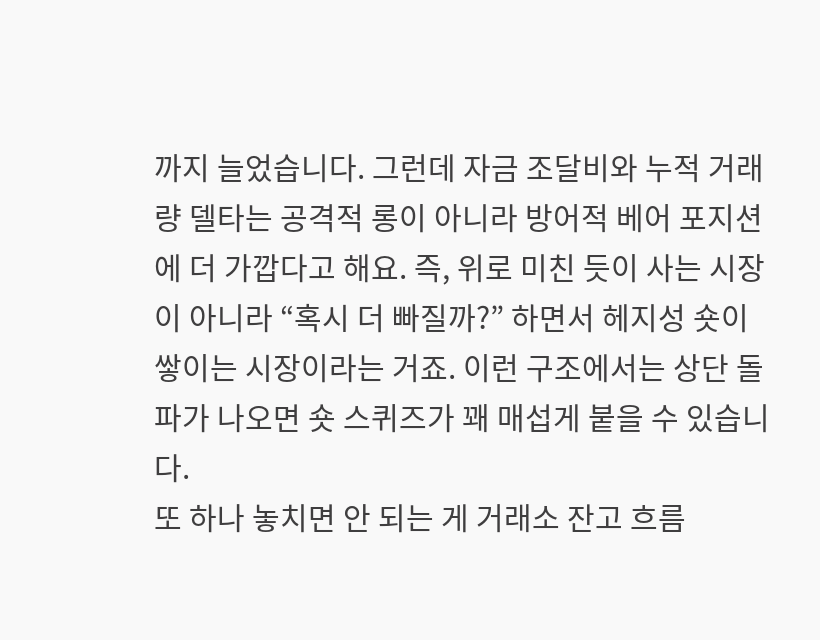까지 늘었습니다. 그런데 자금 조달비와 누적 거래량 델타는 공격적 롱이 아니라 방어적 베어 포지션에 더 가깝다고 해요. 즉, 위로 미친 듯이 사는 시장이 아니라 “혹시 더 빠질까?” 하면서 헤지성 숏이 쌓이는 시장이라는 거죠. 이런 구조에서는 상단 돌파가 나오면 숏 스퀴즈가 꽤 매섭게 붙을 수 있습니다.
또 하나 놓치면 안 되는 게 거래소 잔고 흐름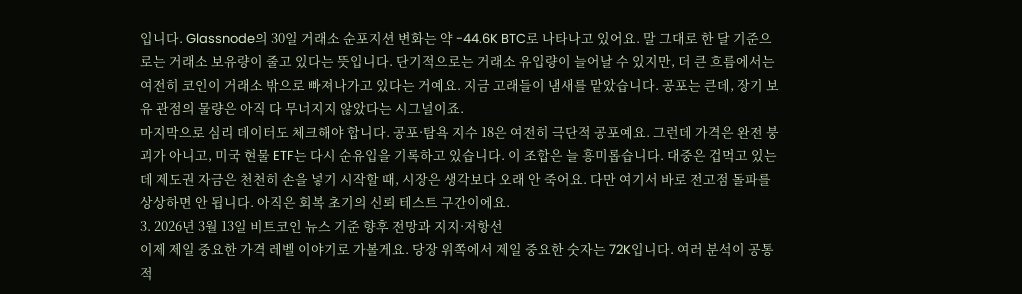입니다. Glassnode의 30일 거래소 순포지션 변화는 약 -44.6K BTC로 나타나고 있어요. 말 그대로 한 달 기준으로는 거래소 보유량이 줄고 있다는 뜻입니다. 단기적으로는 거래소 유입량이 늘어날 수 있지만, 더 큰 흐름에서는 여전히 코인이 거래소 밖으로 빠져나가고 있다는 거예요. 지금 고래들이 냄새를 맡았습니다. 공포는 큰데, 장기 보유 관점의 물량은 아직 다 무너지지 않았다는 시그널이죠.
마지막으로 심리 데이터도 체크해야 합니다. 공포·탐욕 지수 18은 여전히 극단적 공포예요. 그런데 가격은 완전 붕괴가 아니고, 미국 현물 ETF는 다시 순유입을 기록하고 있습니다. 이 조합은 늘 흥미롭습니다. 대중은 겁먹고 있는데 제도권 자금은 천천히 손을 넣기 시작할 때, 시장은 생각보다 오래 안 죽어요. 다만 여기서 바로 전고점 돌파를 상상하면 안 됩니다. 아직은 회복 초기의 신뢰 테스트 구간이에요.
3. 2026년 3월 13일 비트코인 뉴스 기준 향후 전망과 지지·저항선
이제 제일 중요한 가격 레벨 이야기로 가볼게요. 당장 위쪽에서 제일 중요한 숫자는 72K입니다. 여러 분석이 공통적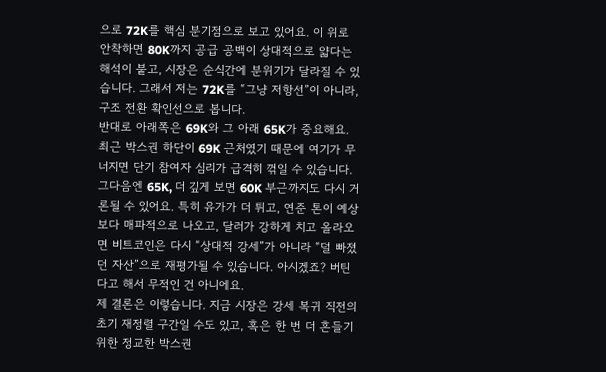으로 72K를 핵심 분기점으로 보고 있어요. 이 위로 안착하면 80K까지 공급 공백이 상대적으로 얇다는 해석이 붙고, 시장은 순식간에 분위기가 달라질 수 있습니다. 그래서 저는 72K를 “그냥 저항선”이 아니라, 구조 전환 확인선으로 봅니다.
반대로 아래쪽은 69K와 그 아래 65K가 중요해요. 최근 박스권 하단이 69K 근처였기 때문에 여기가 무너지면 단기 참여자 심리가 급격히 꺾일 수 있습니다. 그다음엔 65K, 더 깊게 보면 60K 부근까지도 다시 거론될 수 있어요. 특히 유가가 더 튀고, 연준 톤이 예상보다 매파적으로 나오고, 달러가 강하게 치고 올라오면 비트코인은 다시 “상대적 강세”가 아니라 “덜 빠졌던 자산”으로 재평가될 수 있습니다. 아시겠죠? 버틴다고 해서 무적인 건 아니에요.
제 결론은 이렇습니다. 지금 시장은 강세 복귀 직전의 초기 재정렬 구간일 수도 있고, 혹은 한 번 더 흔들기 위한 정교한 박스권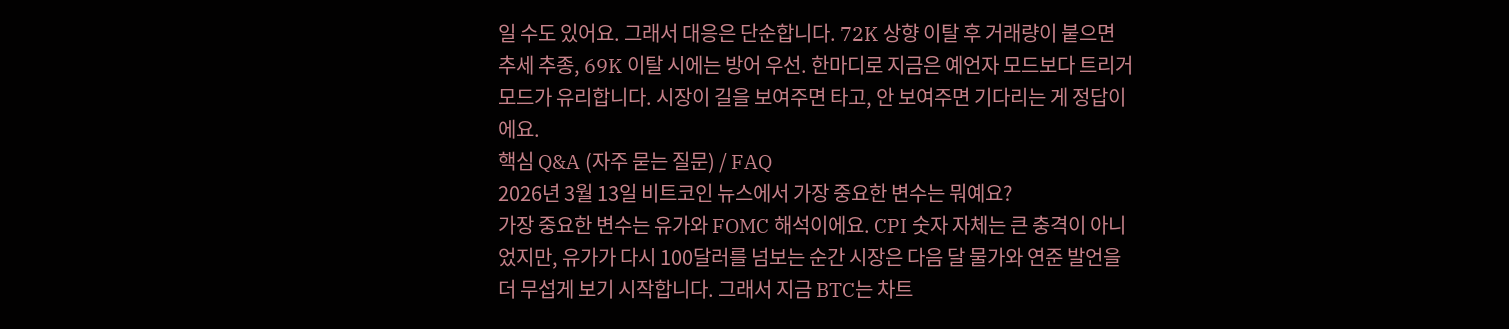일 수도 있어요. 그래서 대응은 단순합니다. 72K 상향 이탈 후 거래량이 붙으면 추세 추종, 69K 이탈 시에는 방어 우선. 한마디로 지금은 예언자 모드보다 트리거 모드가 유리합니다. 시장이 길을 보여주면 타고, 안 보여주면 기다리는 게 정답이에요.
핵심 Q&A (자주 묻는 질문) / FAQ
2026년 3월 13일 비트코인 뉴스에서 가장 중요한 변수는 뭐예요?
가장 중요한 변수는 유가와 FOMC 해석이에요. CPI 숫자 자체는 큰 충격이 아니었지만, 유가가 다시 100달러를 넘보는 순간 시장은 다음 달 물가와 연준 발언을 더 무섭게 보기 시작합니다. 그래서 지금 BTC는 차트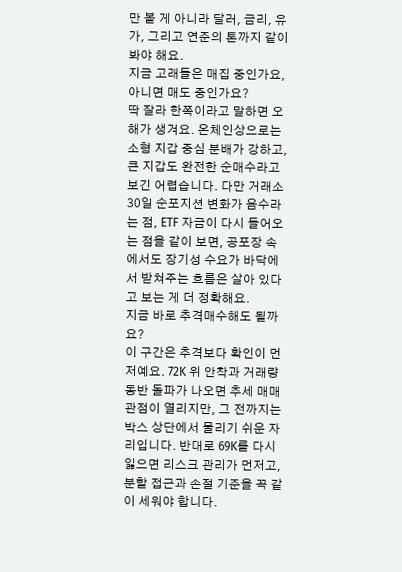만 볼 게 아니라 달러, 금리, 유가, 그리고 연준의 톤까지 같이 봐야 해요.
지금 고래들은 매집 중인가요, 아니면 매도 중인가요?
딱 잘라 한쪽이라고 말하면 오해가 생겨요. 온체인상으로는 소형 지갑 중심 분배가 강하고, 큰 지갑도 완전한 순매수라고 보긴 어렵습니다. 다만 거래소 30일 순포지션 변화가 음수라는 점, ETF 자금이 다시 들어오는 점을 같이 보면, 공포장 속에서도 장기성 수요가 바닥에서 받쳐주는 흐름은 살아 있다고 보는 게 더 정확해요.
지금 바로 추격매수해도 될까요?
이 구간은 추격보다 확인이 먼저예요. 72K 위 안착과 거래량 동반 돌파가 나오면 추세 매매 관점이 열리지만, 그 전까지는 박스 상단에서 물리기 쉬운 자리입니다. 반대로 69K를 다시 잃으면 리스크 관리가 먼저고, 분할 접근과 손절 기준을 꼭 같이 세워야 합니다.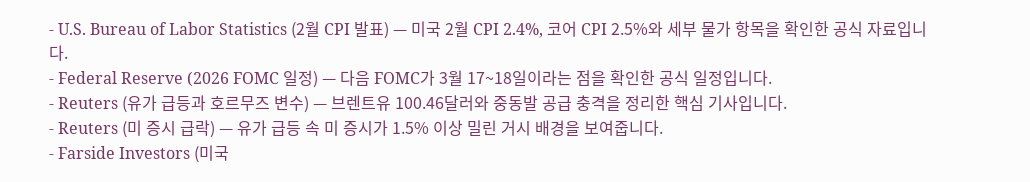- U.S. Bureau of Labor Statistics (2월 CPI 발표) — 미국 2월 CPI 2.4%, 코어 CPI 2.5%와 세부 물가 항목을 확인한 공식 자료입니다.
- Federal Reserve (2026 FOMC 일정) — 다음 FOMC가 3월 17~18일이라는 점을 확인한 공식 일정입니다.
- Reuters (유가 급등과 호르무즈 변수) — 브렌트유 100.46달러와 중동발 공급 충격을 정리한 핵심 기사입니다.
- Reuters (미 증시 급락) — 유가 급등 속 미 증시가 1.5% 이상 밀린 거시 배경을 보여줍니다.
- Farside Investors (미국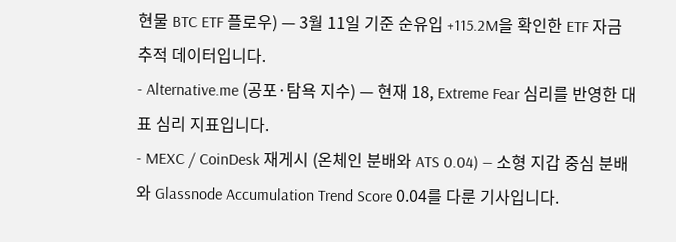현물 BTC ETF 플로우) — 3월 11일 기준 순유입 +115.2M을 확인한 ETF 자금 추적 데이터입니다.
- Alternative.me (공포·탐욕 지수) — 현재 18, Extreme Fear 심리를 반영한 대표 심리 지표입니다.
- MEXC / CoinDesk 재게시 (온체인 분배와 ATS 0.04) — 소형 지갑 중심 분배와 Glassnode Accumulation Trend Score 0.04를 다룬 기사입니다.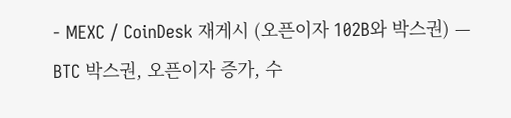- MEXC / CoinDesk 재게시 (오픈이자 102B와 박스권) — BTC 박스권, 오픈이자 증가, 수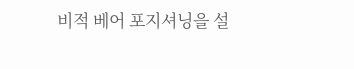비적 베어 포지셔닝을 설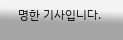명한 기사입니다.